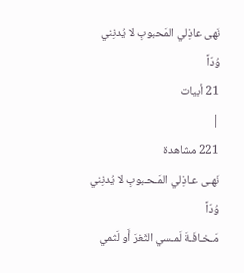نَهى عاذِلي المَحبوبِ لا يُدنِني وُدّاً
21 أبيات
|
221 مشاهدة
نَهـى عـاذِلي المَـحـبوبِ لا يُدنِني وُدّاً
مَـخـافَـةَ لَمـسي الثَغرَ أَو لَثمي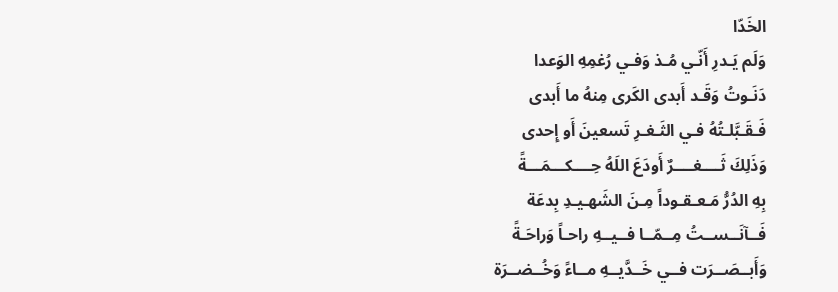الخَدّا
وَلَم يَـدرِ أَنّـي مُـذ وَفـي رُغمِهِ الوَعدا
دَنَـوتُ وَقَـد أَبدى الكَرى مِنهُ ما أَبدى
فَـقَـبَّلـتُهُ فـي الثَـغـرِ تَسعينَ أَو إِحدى
وَذَلِكَ ثَــــغــــرٌ أَودَعَ اللَهُ حِــــكـــمَـــةً
بِهِ الدُرُّ مَـعـقـوداً مِـنَ الشَهـيـدِ بِدعَة
فَــآنَــســتُ مِــمّــا فــيــهِ راحـاً وَراحَـةً
وَأَبــصَــرَت فــي خَــدَّيــهِ مــاءً وَخُــضــرَة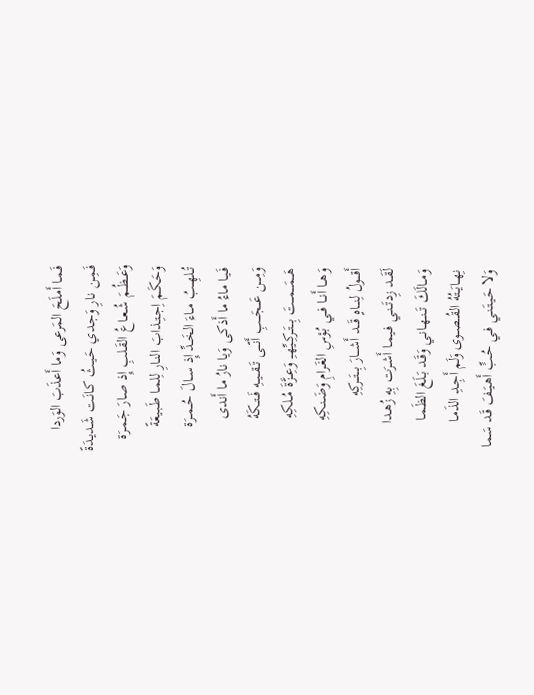فَـمـا أَملَحَ المَرعى وَما أَعذَبَ الوَردا
فَـمِـن نـارِ وَجـدي حَـيـثُ كـانَـت شَـديـدَةً
وَعَــظُــمَ شُـعـاعُ القَـلبِ إِذ صـارَ جَـمـرَة
وَحَـكَـمَ اِجـتِـذابَ النـارِ لِلمـا طَـبـيعَةً
تُــلهِــبُ مــاءَ الخَــدِّ إِذ ســالَ حُــمــرَة
فَـيـا ماءُ ما أَذكى وَيا نارُ ما أَندى
وَمِـــن عَـــجَـــبِ أَنّـــى تَــقــيــهِ فَــتــكَهُ
هَـــمَـــمـــتَ بِـــتَــركِــيِّهــِ وَعِــزَّةَ مُــلكِهِ
وَهــا أَنــا فــي بُـؤسِ الغَـرامِ وَضَـنـكِهِ
أَقـــولُ لِنـــاهٍ قَـــد أَشـــارَ بِـــتَـــركِهِ
لَقَــد زِدتَــنـي فـيـمـا أَشـرَت بِهِ زُهـدا
وَمــالَكَ تَــنــهـانـي وَقَـد بَـلَغَ الظَـمـا
نِهــايَــتُهُ القُــصــوى وَلَم أَجِـدِ الذَمـا
وَلا حَـيـتَـنـي فـي حُـبٍّ أَهـيَـفَ قَـد سَـما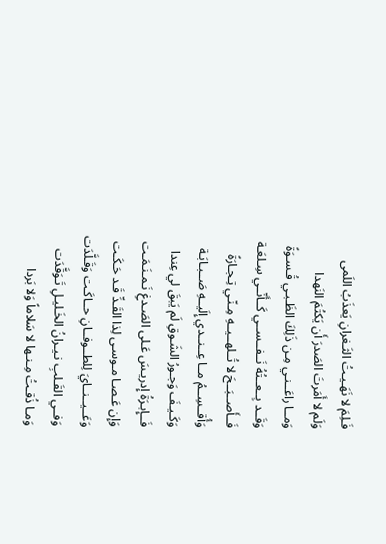فَـلِمَ لا نَهَـيـتُ الثَـغرانِ يَعذَبُ اللَمى
وَلَم لا أَمَرتَ الصَدرَ أَن يَكتُمَ النَهدا
وَمــا راعَــنـي مِـن ذَلِكَ الظَـبـي قُـسـوَةً
وَقَــد بِــعــتُهُ نَــفــســي كَــأَنّــي سِـلعَـة
فَــأَصــبَــحَ لا تُــلهــيــهِ مِـنّـي تِـجـارَةً
وَأُقــسِــمُ مــا عِــنــدي إِلَيــهِ صَــبـابَـة
وَكَـيـفَ وَجـورُ الشَـوقِ لَم يَبقَ لي عِندا
فَــإِبـرَةُ إِدريـسَ عَـلى الصَـدغِ نَـمـنَـمَـت
وَإِن عَـصـا مـوسـى لِذا القَـدِّ قَـد حَـكَـت
وَعَــيــنــايَ لِلطــوفــانِ حــاكَـت وَقَـلَّدَت
وَفــي القَـلبِ نـيـرانُ الخَـليـلِ تَـوَقَّدَت
وَمـا ذُقـتُ مِـنـها لا سَلاماً وَلا بَردا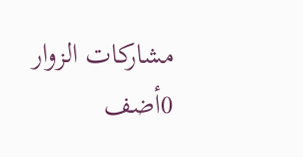مشاركات الزوار
0أضف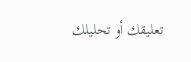تعليقك أو تحليلك